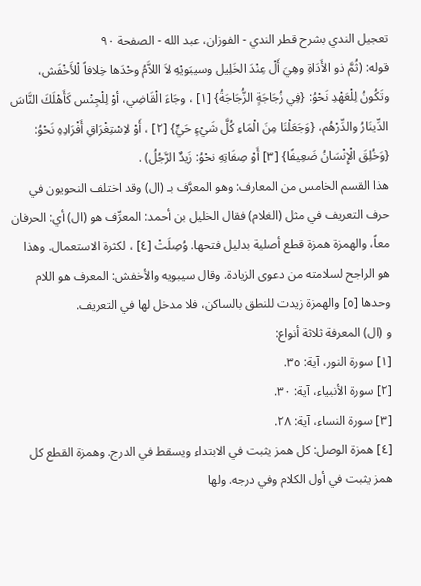تعجيل الندي بشرح قطر الندي - الفوزان، عبد الله - الصفحة ٩٠
قوله: (ثُمَّ ذو الأَدَاةِ وهِيَ أَلْ عِنْدَ الخَلِيل وسيبَويْهِ لاَ اللاَّمُ وحْدَها خِلافاً لْلأَخْفَش، وتَكُونُ لِلْعَهْدِ نَحْوُ: {فِي زُجَاجَةٍ الزُّجَاجَةُ} [١] ، وجَاءَ الْقَاضِي، أوْ لِلْجِنْس كَأَهْلَكَ النَّاسَ الدِّينَارُ والدِّرْهُم، {وَجَعَلْنَا مِنَ الْمَاءِ كُلَّ شَيْءٍ حَيٍّ} [٢] ، أَوْ لاِسْتِغْرَاقِ أَفْرَادِهِ نَحْوُ: {وَخُلِقَ الْإِنْسَانُ ضَعِيفًا} [٣] أَوْ صِفَاتِهِ نحْوُ: زَيدٌ الرَّجُلُ) .
هذا القسم الخامس من المعارف: وهو المعرَّف بـ (ال) وقد اختلف النحويون في حرف التعريف في مثل (الغلام) فقال الخليل بن أحمد: المعرِّف هو (ال) أي: الحرفان معاً، والهمزة همزة قطع أصلية بدليل فتحها. وُصِلَتْ [٤] ، لكثرة الاستعمال. وهذا هو الراجح لسلامته من دعوى الزيادة. وقال سيبويه والأخفش: المعرف هو اللام وحدها [٥] والهمزة زيدت للنطق بالساكن، فلا مدخل لها في التعريف.
و (ال) المعرفة ثلاثة أنواع:
[١] سورة النور، آية: ٣٥.
[٢] سورة الأنبياء، آية: ٣٠.
[٣] سورة النساء، آية: ٢٨.
[٤] همزة الوصل: كل همز يثبت في الابتداء ويسقط في الدرج. وهمزة القطع كل همز يثبت في أول الكلام وفي درجه. ولها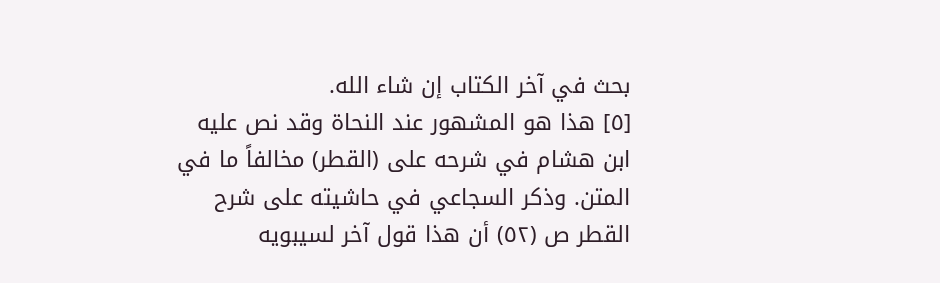بحث في آخر الكتاب إن شاء الله.
[٥] هذا هو المشهور عند النحاة وقد نص عليه ابن هشام في شرحه على (القطر) مخالفاً ما في المتن. وذكر السجاعي في حاشيته على شرح القطر ص (٥٢) أن هذا قول آخر لسيبويه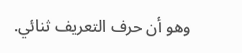وهو أن حرف التعريف ثنائي.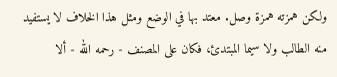ولكن همزته همزة وصل. معتد بها في الوضع ومثل هذا الخلاف لا يستفيد منه الطالب ولا سيما المبتدئ، فكان على المصنف - رحمه الله - ألا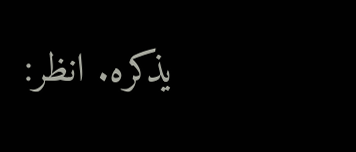يذكره. انظر: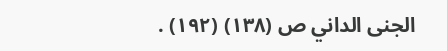الجنى الداني ص (١٣٨) (١٩٢) .